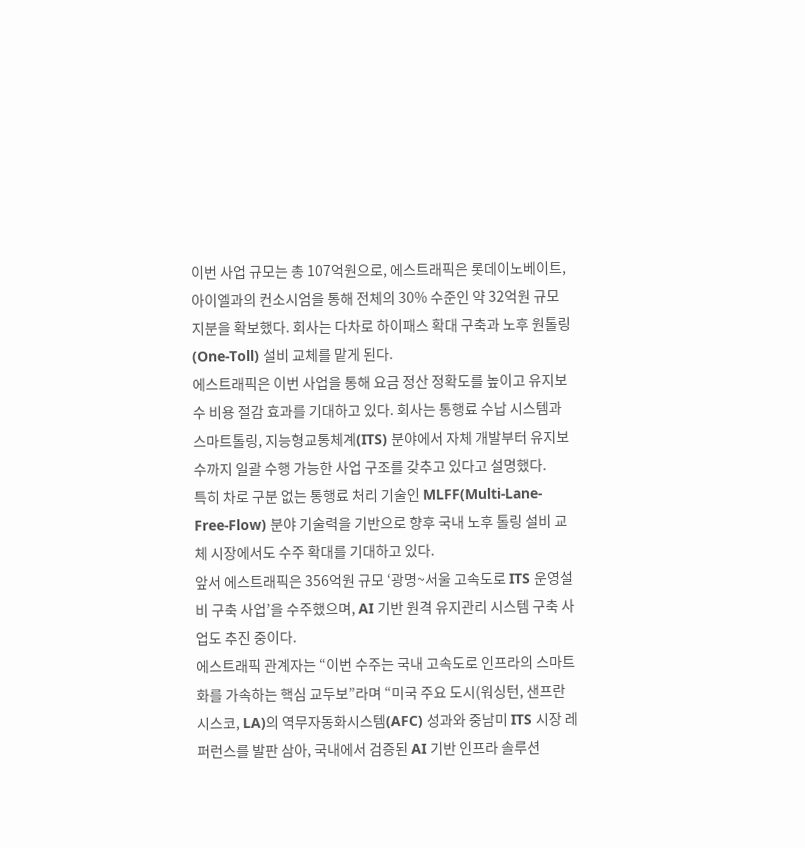이번 사업 규모는 총 107억원으로, 에스트래픽은 롯데이노베이트, 아이엘과의 컨소시엄을 통해 전체의 30% 수준인 약 32억원 규모 지분을 확보했다. 회사는 다차로 하이패스 확대 구축과 노후 원톨링(One-Toll) 설비 교체를 맡게 된다.
에스트래픽은 이번 사업을 통해 요금 정산 정확도를 높이고 유지보수 비용 절감 효과를 기대하고 있다. 회사는 통행료 수납 시스템과 스마트톨링, 지능형교통체계(ITS) 분야에서 자체 개발부터 유지보수까지 일괄 수행 가능한 사업 구조를 갖추고 있다고 설명했다.
특히 차로 구분 없는 통행료 처리 기술인 MLFF(Multi-Lane-Free-Flow) 분야 기술력을 기반으로 향후 국내 노후 톨링 설비 교체 시장에서도 수주 확대를 기대하고 있다.
앞서 에스트래픽은 356억원 규모 ‘광명~서울 고속도로 ITS 운영설비 구축 사업’을 수주했으며, AI 기반 원격 유지관리 시스템 구축 사업도 추진 중이다.
에스트래픽 관계자는 “이번 수주는 국내 고속도로 인프라의 스마트화를 가속하는 핵심 교두보”라며 “미국 주요 도시(워싱턴, 샌프란시스코, LA)의 역무자동화시스템(AFC) 성과와 중남미 ITS 시장 레퍼런스를 발판 삼아, 국내에서 검증된 AI 기반 인프라 솔루션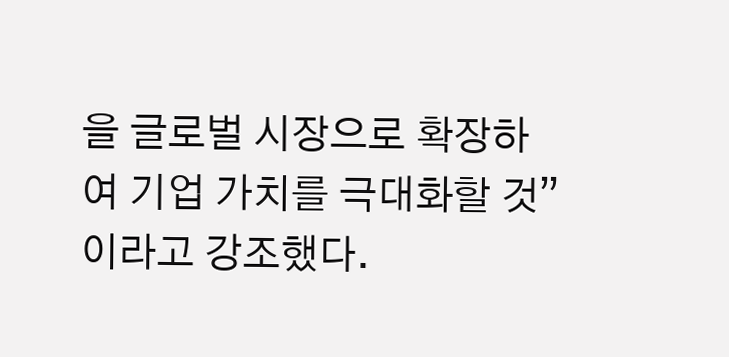을 글로벌 시장으로 확장하여 기업 가치를 극대화할 것”이라고 강조했다.